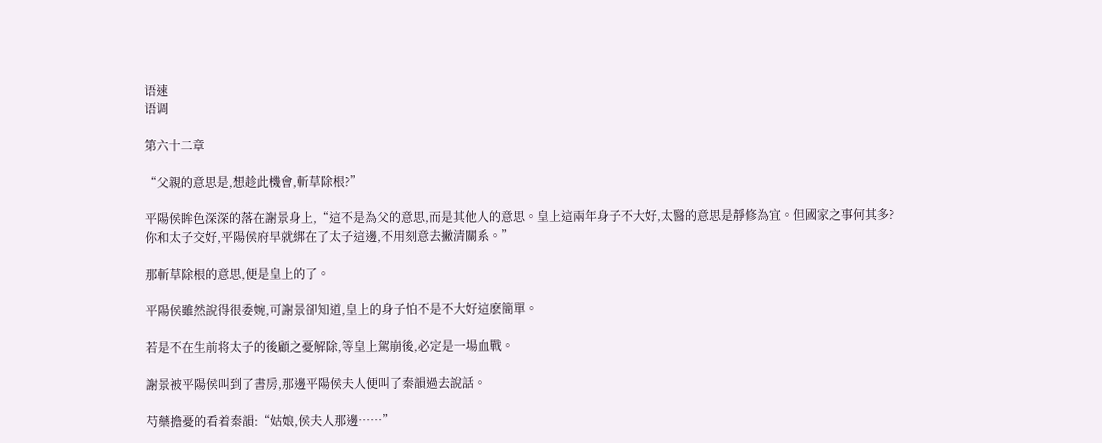语速
语调

第六十二章

“父親的意思是,想趁此機會,斬草除根?”

平陽侯眸色深深的落在謝景身上,“這不是為父的意思,而是其他人的意思。皇上這兩年身子不大好,太醫的意思是靜修為宜。但國家之事何其多?你和太子交好,平陽侯府早就綁在了太子這邊,不用刻意去撇清關系。”

那斬草除根的意思,便是皇上的了。

平陽侯雖然說得很委婉,可謝景卻知道,皇上的身子怕不是不大好這麽簡單。

若是不在生前将太子的後顧之憂解除,等皇上駕崩後,必定是一場血戰。

謝景被平陽侯叫到了書房,那邊平陽侯夫人便叫了秦韻過去說話。

芍藥擔憂的看着秦韻:“姑娘,侯夫人那邊……”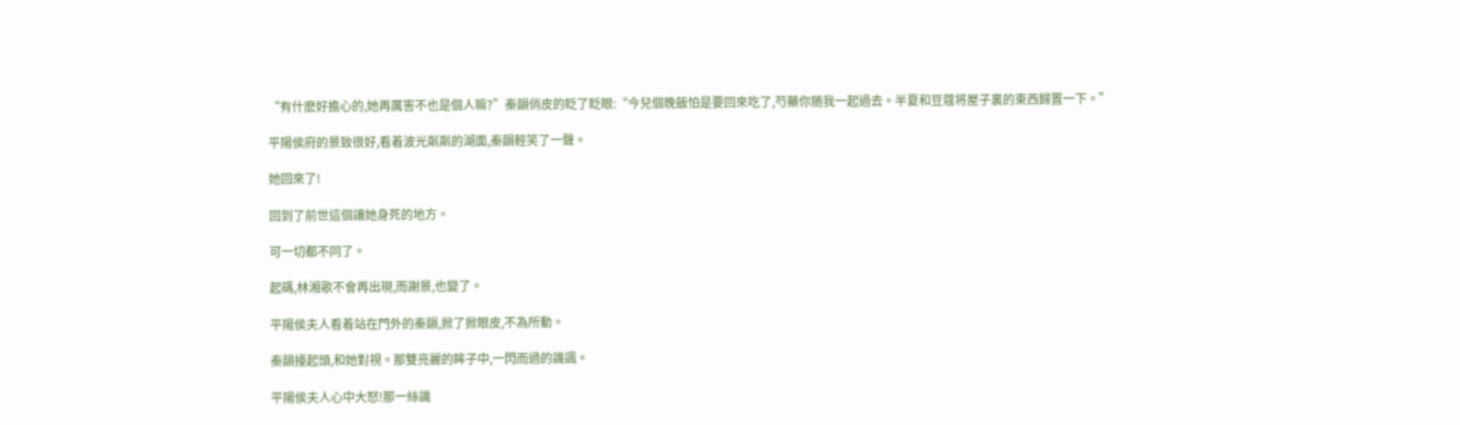“有什麽好擔心的,她再厲害不也是個人嘛?”秦韻俏皮的眨了眨眼:“今兒個晚飯怕是要回來吃了,芍藥你随我一起過去。半夏和豆蔻将屋子裏的東西歸置一下。”

平陽侯府的景致很好,看着波光粼粼的湖面,秦韻輕笑了一聲。

她回來了!

回到了前世這個讓她身死的地方。

可一切都不同了。

起碼,林湘歌不會再出現,而謝景,也變了。

平陽侯夫人看着站在門外的秦韻,掀了掀眼皮,不為所動。

秦韻擡起頭,和她對視。那雙亮麗的眸子中,一閃而過的譏諷。

平陽侯夫人心中大怒!那一絲譏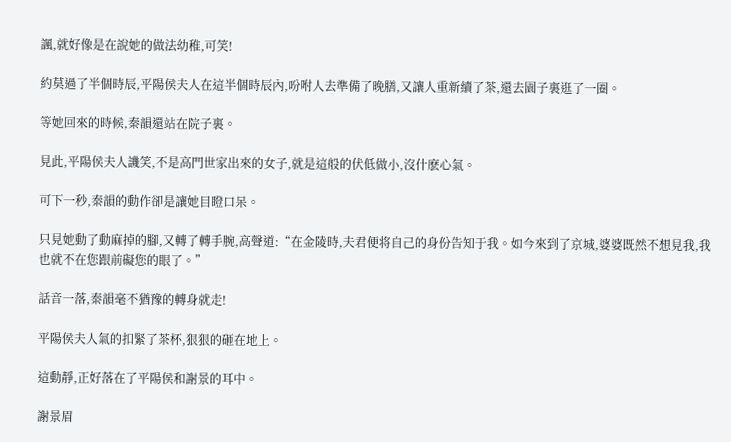諷,就好像是在說她的做法幼稚,可笑!

約莫過了半個時辰,平陽侯夫人在這半個時辰內,吩咐人去準備了晚膳,又讓人重新續了茶,還去園子裏逛了一圈。

等她回來的時候,秦韻還站在院子裏。

見此,平陽侯夫人譏笑,不是高門世家出來的女子,就是這般的伏低做小,沒什麽心氣。

可下一秒,秦韻的動作卻是讓她目瞪口呆。

只見她動了動麻掉的腳,又轉了轉手腕,高聲道:“在金陵時,夫君便将自己的身份告知于我。如今來到了京城,婆婆既然不想見我,我也就不在您跟前礙您的眼了。”

話音一落,秦韻毫不猶豫的轉身就走!

平陽侯夫人氣的扣緊了茶杯,狠狠的砸在地上。

這動靜,正好落在了平陽侯和謝景的耳中。

謝景眉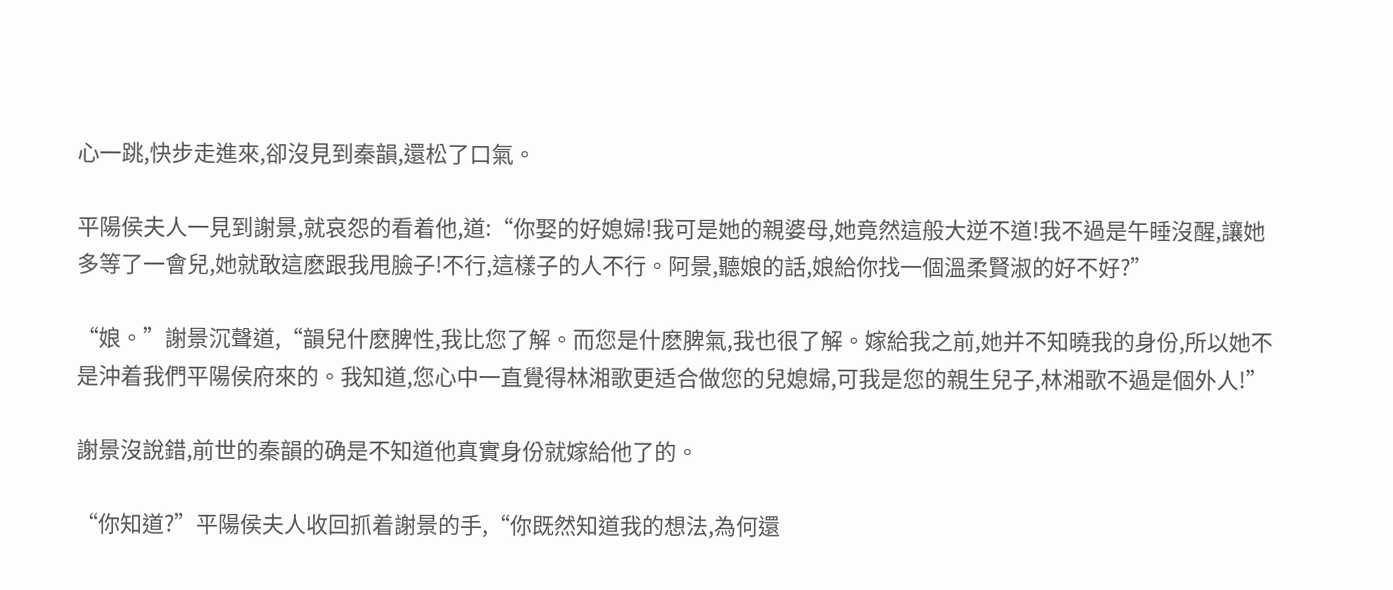心一跳,快步走進來,卻沒見到秦韻,還松了口氣。

平陽侯夫人一見到謝景,就哀怨的看着他,道:“你娶的好媳婦!我可是她的親婆母,她竟然這般大逆不道!我不過是午睡沒醒,讓她多等了一會兒,她就敢這麽跟我甩臉子!不行,這樣子的人不行。阿景,聽娘的話,娘給你找一個溫柔賢淑的好不好?”

“娘。”謝景沉聲道,“韻兒什麽脾性,我比您了解。而您是什麽脾氣,我也很了解。嫁給我之前,她并不知曉我的身份,所以她不是沖着我們平陽侯府來的。我知道,您心中一直覺得林湘歌更适合做您的兒媳婦,可我是您的親生兒子,林湘歌不過是個外人!”

謝景沒說錯,前世的秦韻的确是不知道他真實身份就嫁給他了的。

“你知道?”平陽侯夫人收回抓着謝景的手,“你既然知道我的想法,為何還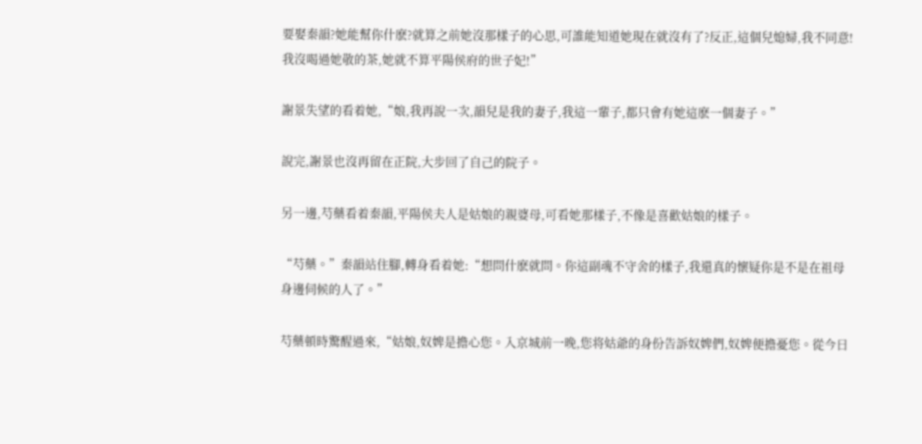要娶秦韻?她能幫你什麽?就算之前她沒那樣子的心思,可誰能知道她現在就沒有了?反正,這個兒媳婦,我不同意!我沒喝過她敬的茶,她就不算平陽侯府的世子妃!”

謝景失望的看着她,“娘,我再說一次,韻兒是我的妻子,我這一輩子,都只會有她這麽一個妻子。”

說完,謝景也沒再留在正院,大步回了自己的院子。

另一邊,芍藥看着秦韻,平陽侯夫人是姑娘的親婆母,可看她那樣子,不像是喜歡姑娘的樣子。

“芍藥。”秦韻站住腳,轉身看着她:“想問什麽就問。你這副魂不守舍的樣子,我還真的懷疑你是不是在祖母身邊伺候的人了。”

芍藥頓時驚醒過來,“姑娘,奴婢是擔心您。入京城前一晚,您将姑爺的身份告訴奴婢們,奴婢便擔憂您。從今日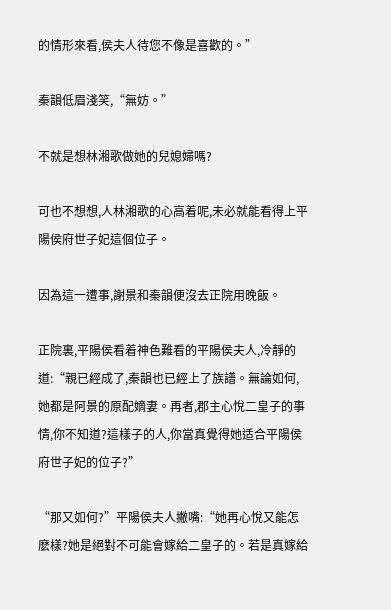的情形來看,侯夫人待您不像是喜歡的。”

秦韻低眉淺笑,“無妨。”

不就是想林湘歌做她的兒媳婦嗎?

可也不想想,人林湘歌的心高着呢,未必就能看得上平陽侯府世子妃這個位子。

因為這一遭事,謝景和秦韻便沒去正院用晚飯。

正院裏,平陽侯看着神色難看的平陽侯夫人,冷靜的道:“親已經成了,秦韻也已經上了族譜。無論如何,她都是阿景的原配嫡妻。再者,郡主心悅二皇子的事情,你不知道?這樣子的人,你當真覺得她适合平陽侯府世子妃的位子?”

“那又如何?”平陽侯夫人撇嘴:“她再心悅又能怎麽樣?她是絕對不可能會嫁給二皇子的。若是真嫁給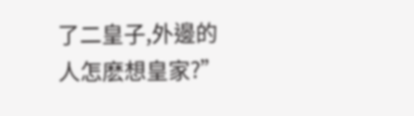了二皇子,外邊的人怎麽想皇家?”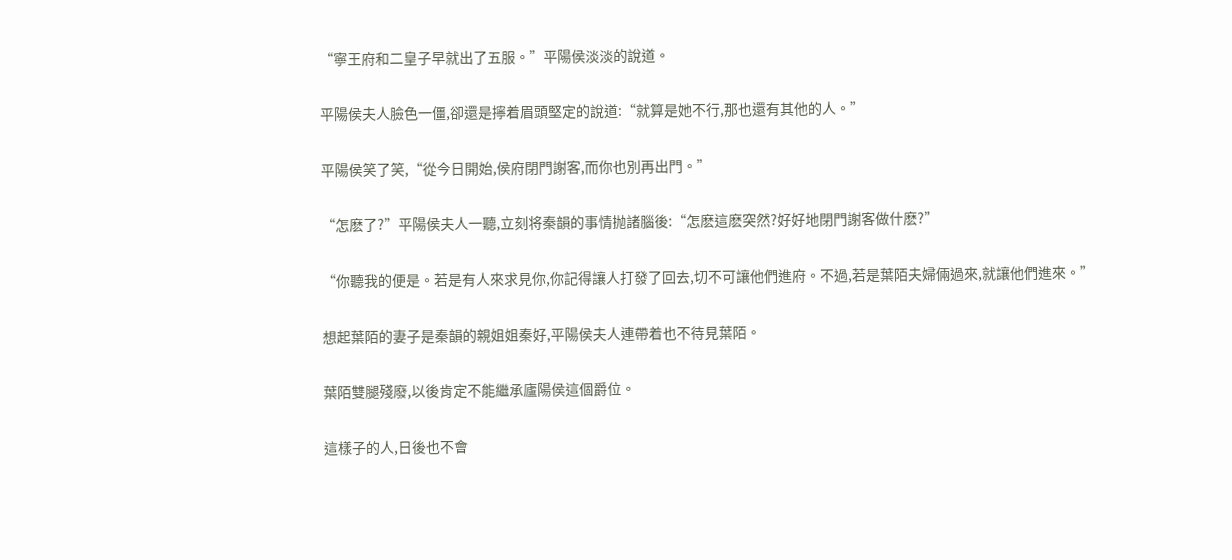“寧王府和二皇子早就出了五服。”平陽侯淡淡的說道。

平陽侯夫人臉色一僵,卻還是擰着眉頭堅定的說道:“就算是她不行,那也還有其他的人。”

平陽侯笑了笑,“從今日開始,侯府閉門謝客,而你也別再出門。”

“怎麽了?”平陽侯夫人一聽,立刻将秦韻的事情抛諸腦後:“怎麽這麽突然?好好地閉門謝客做什麽?”

“你聽我的便是。若是有人來求見你,你記得讓人打發了回去,切不可讓他們進府。不過,若是葉陌夫婦倆過來,就讓他們進來。”

想起葉陌的妻子是秦韻的親姐姐秦好,平陽侯夫人連帶着也不待見葉陌。

葉陌雙腿殘廢,以後肯定不能繼承廬陽侯這個爵位。

這樣子的人,日後也不會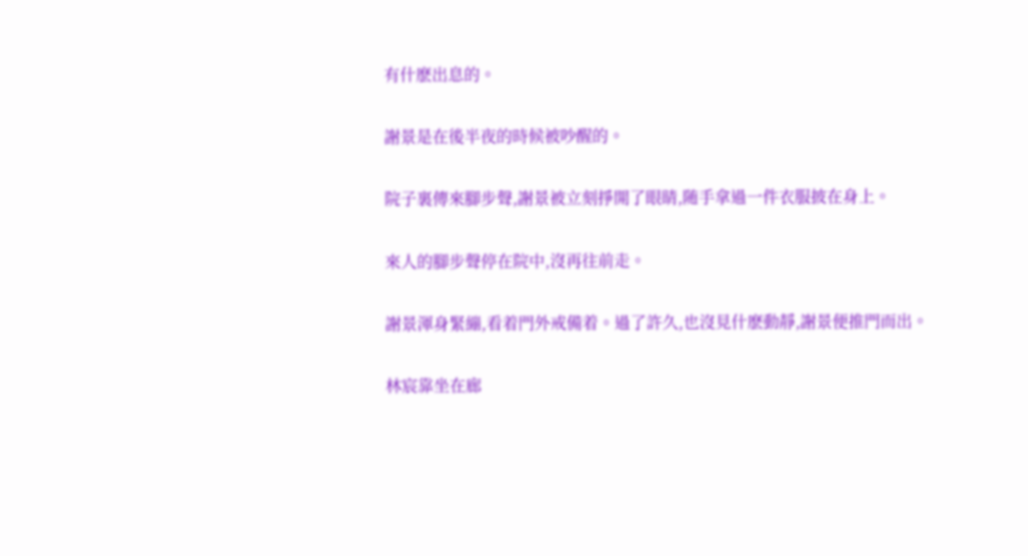有什麽出息的。

謝景是在後半夜的時候被吵醒的。

院子裏傳來腳步聲,謝景被立刻掙開了眼睛,随手拿過一件衣服披在身上。

來人的腳步聲停在院中,沒再往前走。

謝景渾身緊繃,看着門外戒備着。過了許久,也沒見什麽動靜,謝景便推門而出。

林宸靠坐在廊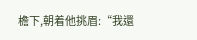檐下,朝着他挑眉:“我還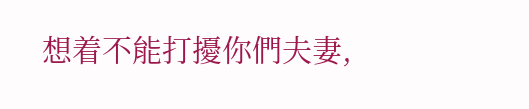想着不能打擾你們夫妻,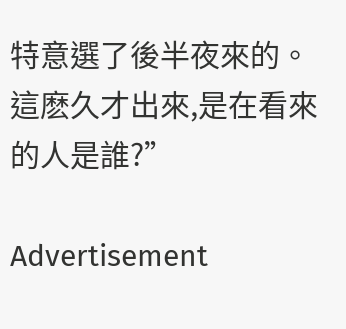特意選了後半夜來的。這麽久才出來,是在看來的人是誰?”

Advertisement